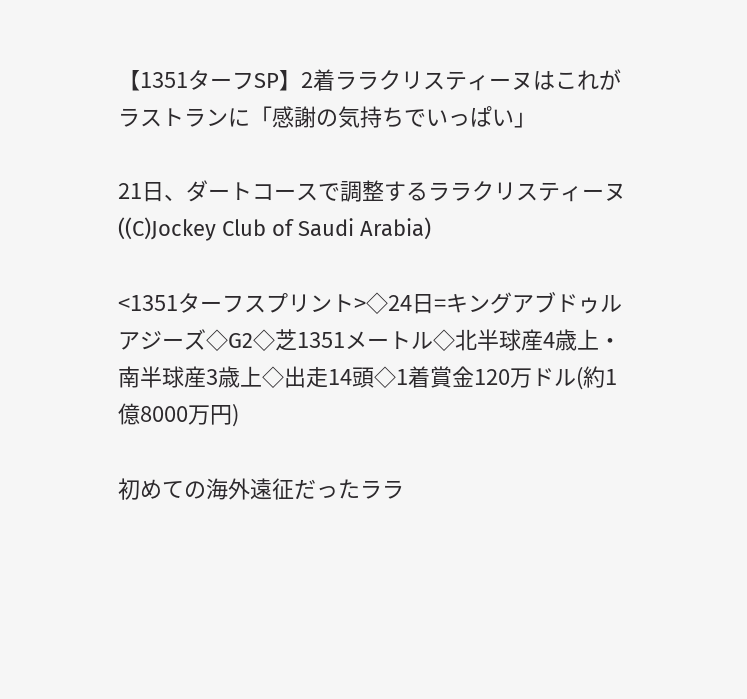【1351ターフSP】2着ララクリスティーヌはこれがラストランに「感謝の気持ちでいっぱい」

21日、ダートコースで調整するララクリスティーヌ((C)Jockey Club of Saudi Arabia)

<1351ターフスプリント>◇24日=キングアブドゥルアジーズ◇G2◇芝1351メートル◇北半球産4歳上・南半球産3歳上◇出走14頭◇1着賞金120万ドル(約1億8000万円)

初めての海外遠征だったララ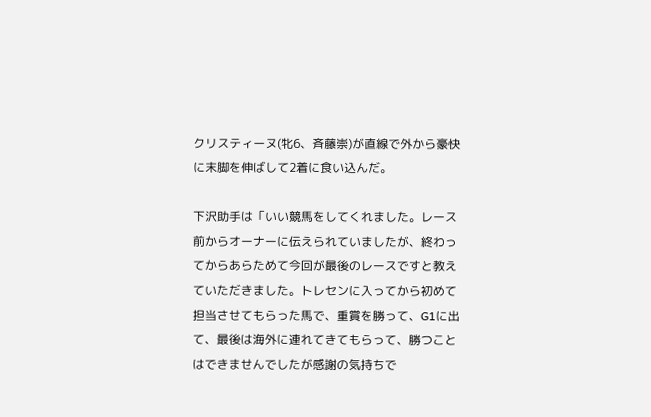クリスティーヌ(牝6、斉藤崇)が直線で外から豪快に末脚を伸ばして2着に食い込んだ。

下沢助手は「いい競馬をしてくれました。レース前からオーナーに伝えられていましたが、終わってからあらためて今回が最後のレースですと教えていただきました。トレセンに入ってから初めて担当させてもらった馬で、重賞を勝って、G1に出て、最後は海外に連れてきてもらって、勝つことはできませんでしたが感謝の気持ちで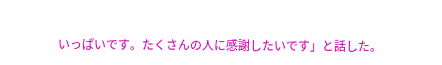いっぱいです。たくさんの人に感謝したいです」と話した。